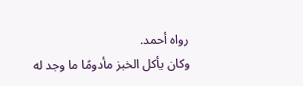رواه أحمد.
وكان يأكل الخبز مأدومًا ما وجد له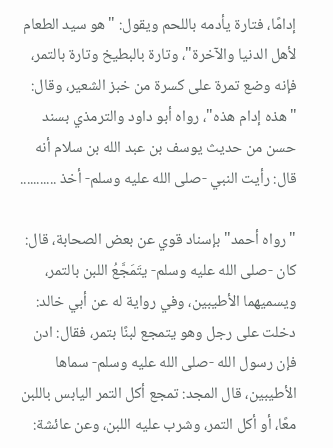إدامًا، فتارة يأدمه باللحم ويقول: "هو سيد الطعام لأهل الدنيا والآخرة"، وتارة بالبطيخ وتارة بالتمر، فإنه وضع تمرة على كسرة من خبز الشعير، وقال: "هذه إدام هذه"، رواه أبو داود والترمذي بسند حسن من حديث يوسف بن عبد الله بن سلام أنه قال: رأيت النبي -صلى الله عليه وسلم- أخذ ...........

"رواه أحمد" بإسناد قوي عن بعض الصحابة، قال: كان -صلى الله عليه وسلم- يتَمَجَّعُ اللبن بالتمر، ويسميهما الأطيبين، وفي رواية له عن أبي خالد: دخلت على رجل وهو يتمجع لبنًا بتمر، فقال: ادن فإن رسول الله -صلى الله عليه وسلم- سماها الأطيبين، قال المجد: تمجع أكل التمر اليابس باللبن معًا، أو أكل التمر، وشرب عليه اللبن، وعن عائشة: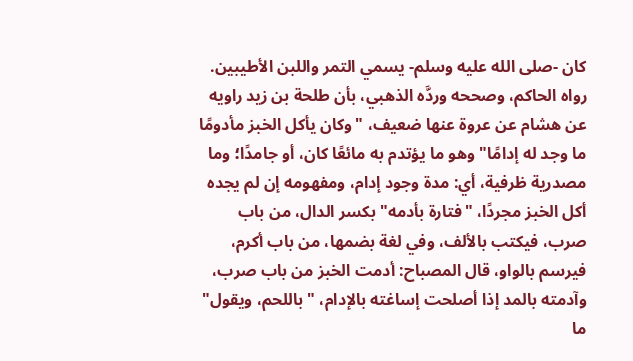كان -صلى الله عليه وسلم- يسمي التمر واللبن الأطيبين.
رواه الحاكم، وصححه وردَّه الذهبي، بأن طلحة بن زيد راويه عن هشام عن عروة عنها ضعيف، "وكان يأكل الخبز مأدومًا ما وجد له إدامًا" وهو ما يؤتدم به مائعًا كان، أو جامدًا؛ وما مصدرية ظرفية، أي: مدة وجود إدام، ومفهومه إن لم يجده أكل الخبز مجردًا، "فتارة بأدمه" بكسر الدال، من باب صرب، فيكتب بالألف، وفي لغة بضمها، من باب أكرم، فيرسم بالواو، قال المصباح: أدمت الخبز من باب صرب، وآدمته بالمد إذا أصلحت إساغته بالإدام، "باللحم، ويقول" ما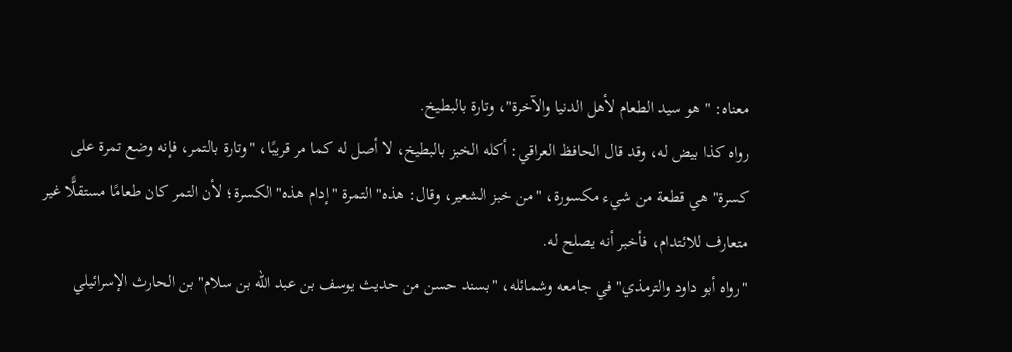معناه: "هو سيد الطعام لأهل الدنيا والآخرة"، وتارة بالبطيخ.
رواه كذا بيض له، وقد قال الحافظ العراقي: أكله الخبز بالبطيخ، لا أصل له كما مر قريبًا، "وتارة بالتمر، فإنه وضع تمرة على كسرة" هي قطعة من شيء مكسورة، "من خبز الشعير، وقال: هذه" التمرة "إدام هذه"الكسرة؛ لأن التمر كان طعامًا مستقلًّا غير متعارف للائتدام، فأخبر أنه يصلح له.
"رواه أبو داود والترمذي" في جامعه وشمائله، "بسند حسن من حديث يوسف بن عبد الله بن سلام" بن الحارث الإسرائيلي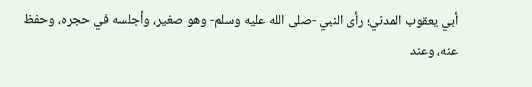أبي يعقوب المدني؛ رأى النبي -صلى الله عليه وسلم- وهو صغير، وأجلسه في حجره، وحفظ عنه، وعند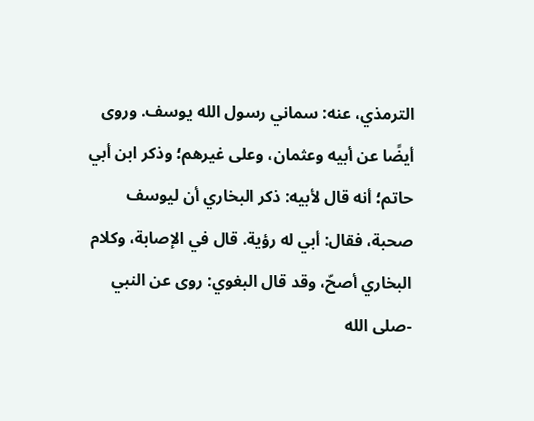الترمذي، عنه: سماني رسول الله يوسف. وروى أيضًا عن أبيه وعثمان، وعلى غيرهم؛ وذكر ابن أبي حاتم؛ أنه قال لأبيه: ذكر البخاري أن ليوسف صحبة، فقال: أبي له رؤية. قال في الإصابة، وكلام البخاري أصحّ، وقد قال البغوي: روى عن النبي -صلى الله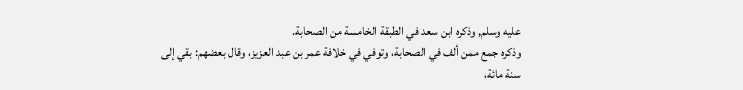عليه وسلم, وذكره ابن سعد في الطبقة الخامسة من الصحابة.
وذكره جمع ممن ألف في الصحابة، وتوفي في خلافة عمر بن عبد العزيز، وقال بعضهم: بقي إلى سنة مائة،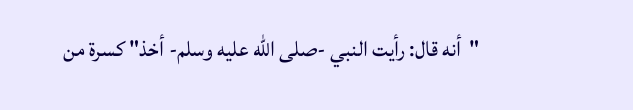"أنه قال: رأيت النبي -صلى الله عليه وسلم- أخذ" كسرة من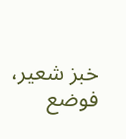خبز شعير، فوضع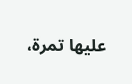عليها تمرة،